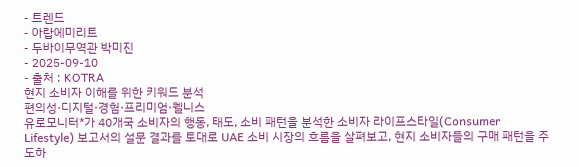- 트렌드
- 아랍에미리트
- 두바이무역관 박미진
- 2025-09-10
- 출처 : KOTRA
현지 소비자 이해를 위한 키워드 분석
편의성·디지털·경험·프리미엄·웰니스
유로모니터*가 40개국 소비자의 행동, 태도, 소비 패턴을 분석한 소비자 라이프스타일(Consumer Lifestyle) 보고서의 설문 결과를 토대로 UAE 소비 시장의 흐름을 살펴보고, 현지 소비자들의 구매 패턴을 주도하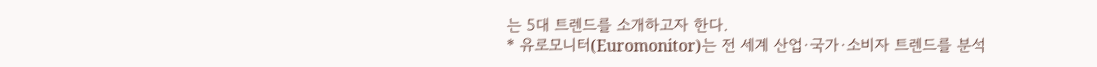는 5대 트렌드를 소개하고자 한다.
* 유로모니터(Euromonitor)는 전 세계 산업·국가·소비자 트렌드를 분석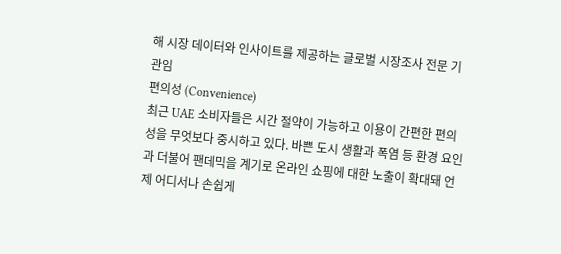해 시장 데이터와 인사이트를 제공하는 글로벌 시장조사 전문 기관임
편의성 (Convenience)
최근 UAE 소비자들은 시간 절약이 가능하고 이용이 간편한 편의성을 무엇보다 중시하고 있다. 바쁜 도시 생활과 폭염 등 환경 요인과 더불어 팬데믹을 계기로 온라인 쇼핑에 대한 노출이 확대돼 언제 어디서나 손쉽게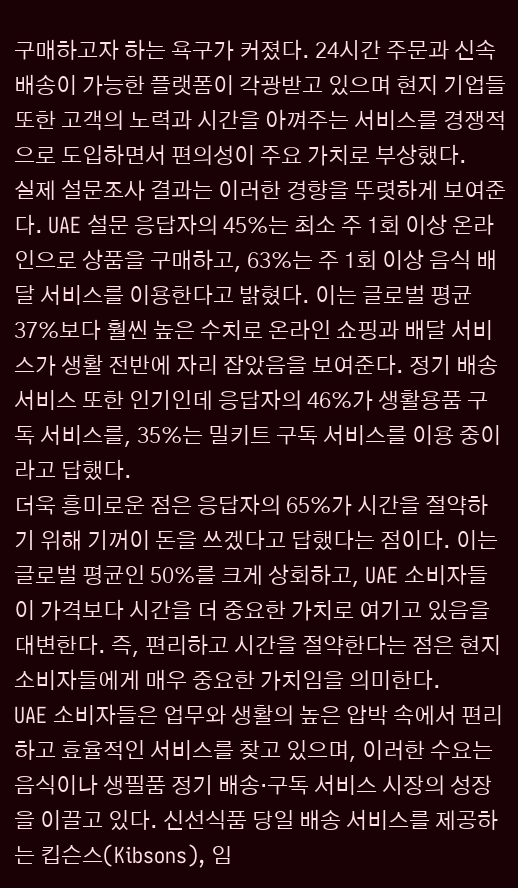구매하고자 하는 욕구가 커졌다. 24시간 주문과 신속 배송이 가능한 플랫폼이 각광받고 있으며 현지 기업들 또한 고객의 노력과 시간을 아껴주는 서비스를 경쟁적으로 도입하면서 편의성이 주요 가치로 부상했다.
실제 설문조사 결과는 이러한 경향을 뚜렷하게 보여준다. UAE 설문 응답자의 45%는 최소 주 1회 이상 온라인으로 상품을 구매하고, 63%는 주 1회 이상 음식 배달 서비스를 이용한다고 밝혔다. 이는 글로벌 평균 37%보다 훨씬 높은 수치로 온라인 쇼핑과 배달 서비스가 생활 전반에 자리 잡았음을 보여준다. 정기 배송 서비스 또한 인기인데 응답자의 46%가 생활용품 구독 서비스를, 35%는 밀키트 구독 서비스를 이용 중이라고 답했다.
더욱 흥미로운 점은 응답자의 65%가 시간을 절약하기 위해 기꺼이 돈을 쓰겠다고 답했다는 점이다. 이는 글로벌 평균인 50%를 크게 상회하고, UAE 소비자들이 가격보다 시간을 더 중요한 가치로 여기고 있음을 대변한다. 즉, 편리하고 시간을 절약한다는 점은 현지 소비자들에게 매우 중요한 가치임을 의미한다.
UAE 소비자들은 업무와 생활의 높은 압박 속에서 편리하고 효율적인 서비스를 찾고 있으며, 이러한 수요는 음식이나 생필품 정기 배송·구독 서비스 시장의 성장을 이끌고 있다. 신선식품 당일 배송 서비스를 제공하는 킵슨스(Kibsons), 임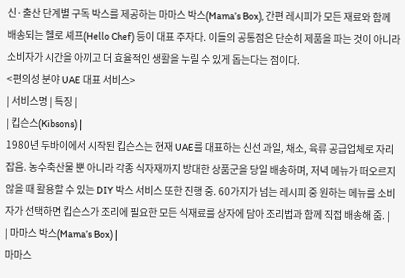신·출산 단계별 구독 박스를 제공하는 마마스 박스(Mama’s Box), 간편 레시피가 모든 재료와 함께 배송되는 헬로 셰프(Hello Chef) 등이 대표 주자다. 이들의 공통점은 단순히 제품을 파는 것이 아니라 소비자가 시간을 아끼고 더 효율적인 생활을 누릴 수 있게 돕는다는 점이다.
<편의성 분야 UAE 대표 서비스>
| 서비스명 | 특징 |
| 킵슨스(Kibsons) |
1980년 두바이에서 시작된 킵슨스는 현재 UAE를 대표하는 신선 과일, 채소, 육류 공급업체로 자리 잡음. 농수축산물 뿐 아니라 각종 식자재까지 방대한 상품군을 당일 배송하며, 저녁 메뉴가 떠오르지 않을 때 활용할 수 있는 DIY 박스 서비스 또한 진행 중. 60가지가 넘는 레시피 중 원하는 메뉴를 소비자가 선택하면 킵슨스가 조리에 필요한 모든 식재료를 상자에 담아 조리법과 함께 직접 배송해 줌. |
| 마마스 박스(Mama’s Box) |
마마스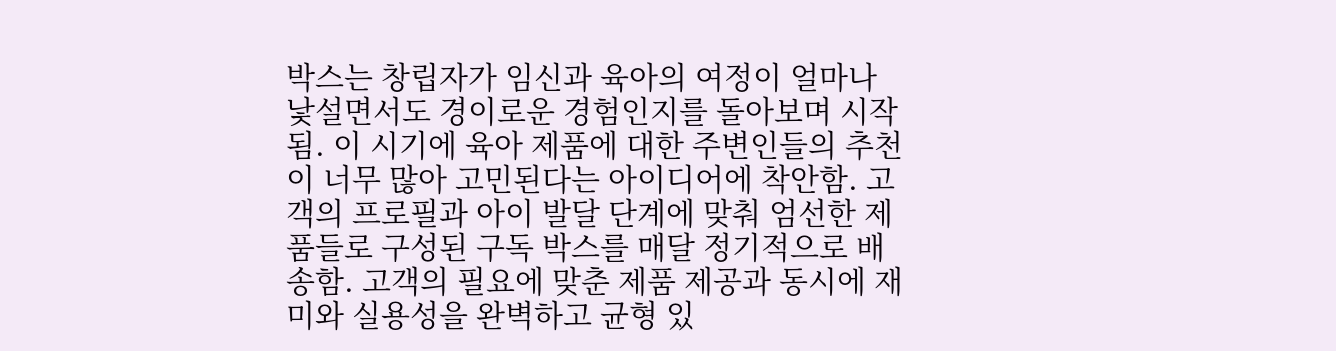박스는 창립자가 임신과 육아의 여정이 얼마나 낯설면서도 경이로운 경험인지를 돌아보며 시작됨. 이 시기에 육아 제품에 대한 주변인들의 추천이 너무 많아 고민된다는 아이디어에 착안함. 고객의 프로필과 아이 발달 단계에 맞춰 엄선한 제품들로 구성된 구독 박스를 매달 정기적으로 배송함. 고객의 필요에 맞춘 제품 제공과 동시에 재미와 실용성을 완벽하고 균형 있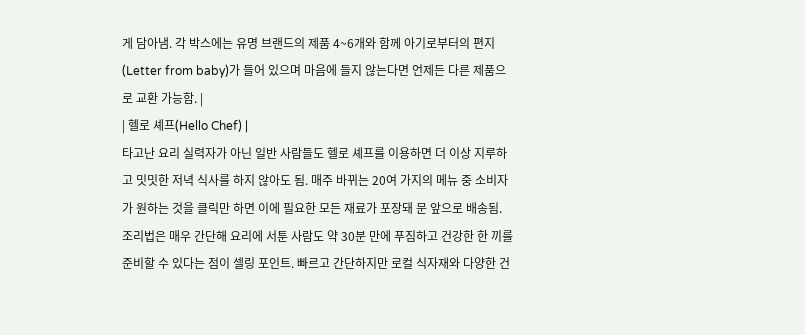게 담아냄. 각 박스에는 유명 브랜드의 제품 4~6개와 함께 아기로부터의 편지(Letter from baby)가 들어 있으며 마음에 들지 않는다면 언제든 다른 제품으로 교환 가능함. |
| 헬로 셰프(Hello Chef) |
타고난 요리 실력자가 아닌 일반 사람들도 헬로 셰프를 이용하면 더 이상 지루하고 밋밋한 저녁 식사를 하지 않아도 됨. 매주 바뀌는 20여 가지의 메뉴 중 소비자가 원하는 것을 클릭만 하면 이에 필요한 모든 재료가 포장돼 문 앞으로 배송됨. 조리법은 매우 간단해 요리에 서툰 사람도 약 30분 만에 푸짐하고 건강한 한 끼를 준비할 수 있다는 점이 셀링 포인트. 빠르고 간단하지만 로컬 식자재와 다양한 건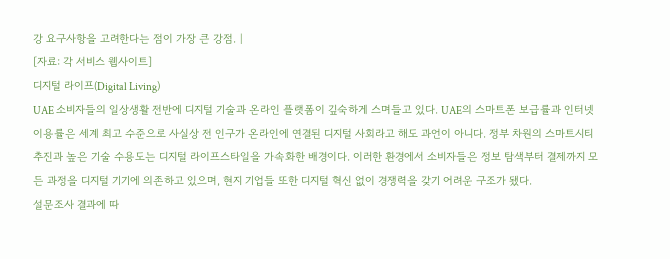강 요구사항을 고려한다는 점이 가장 큰 강점. |
[자료: 각 서비스 웹사이트]
디지털 라이프(Digital Living)
UAE 소비자들의 일상생활 전반에 디지털 기술과 온라인 플랫폼이 깊숙하게 스며들고 있다. UAE의 스마트폰 보급률과 인터넷 이용률은 세계 최고 수준으로 사실상 전 인구가 온라인에 연결된 디지털 사회라고 해도 과언이 아니다. 정부 차원의 스마트시티 추진과 높은 기술 수용도는 디지털 라이프스타일을 가속화한 배경이다. 이러한 환경에서 소비자들은 정보 탐색부터 결제까지 모든 과정을 디지털 기기에 의존하고 있으며, 현지 기업들 또한 디지털 혁신 없이 경쟁력을 갖기 어려운 구조가 됐다.
설문조사 결과에 따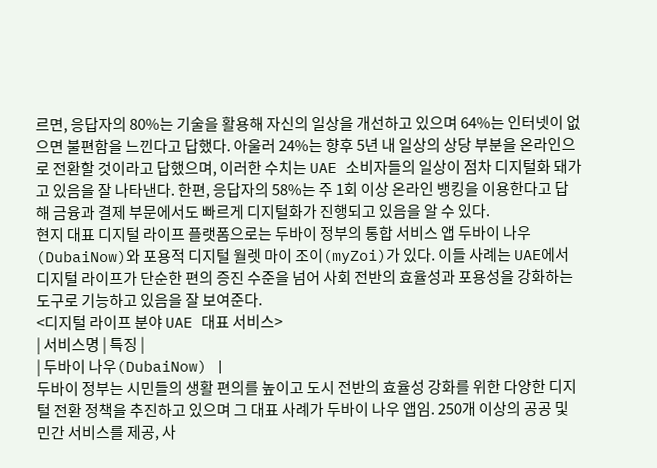르면, 응답자의 80%는 기술을 활용해 자신의 일상을 개선하고 있으며 64%는 인터넷이 없으면 불편함을 느낀다고 답했다. 아울러 24%는 향후 5년 내 일상의 상당 부분을 온라인으로 전환할 것이라고 답했으며, 이러한 수치는 UAE 소비자들의 일상이 점차 디지털화 돼가고 있음을 잘 나타낸다. 한편, 응답자의 58%는 주 1회 이상 온라인 뱅킹을 이용한다고 답해 금융과 결제 부문에서도 빠르게 디지털화가 진행되고 있음을 알 수 있다.
현지 대표 디지털 라이프 플랫폼으로는 두바이 정부의 통합 서비스 앱 두바이 나우(DubaiNow)와 포용적 디지털 월렛 마이 조이(myZoi)가 있다. 이들 사례는 UAE에서 디지털 라이프가 단순한 편의 증진 수준을 넘어 사회 전반의 효율성과 포용성을 강화하는 도구로 기능하고 있음을 잘 보여준다.
<디지털 라이프 분야 UAE 대표 서비스>
| 서비스명 | 특징 |
| 두바이 나우(DubaiNow) |
두바이 정부는 시민들의 생활 편의를 높이고 도시 전반의 효율성 강화를 위한 다양한 디지털 전환 정책을 추진하고 있으며 그 대표 사례가 두바이 나우 앱임. 250개 이상의 공공 및 민간 서비스를 제공, 사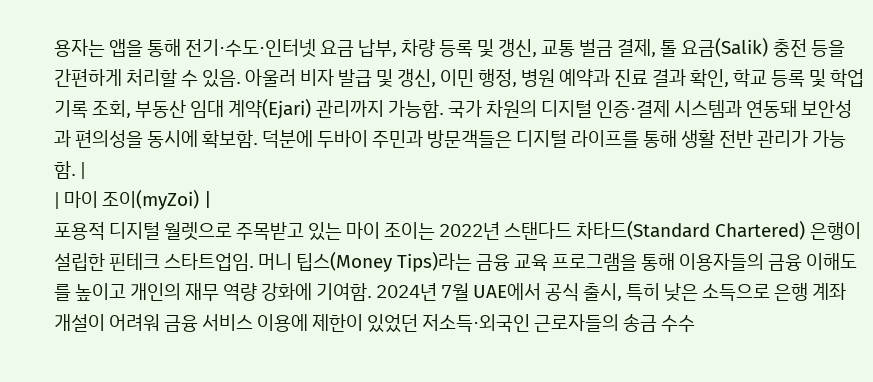용자는 앱을 통해 전기·수도·인터넷 요금 납부, 차량 등록 및 갱신, 교통 벌금 결제, 톨 요금(Salik) 충전 등을 간편하게 처리할 수 있음. 아울러 비자 발급 및 갱신, 이민 행정, 병원 예약과 진료 결과 확인, 학교 등록 및 학업 기록 조회, 부동산 임대 계약(Ejari) 관리까지 가능함. 국가 차원의 디지털 인증·결제 시스템과 연동돼 보안성과 편의성을 동시에 확보함. 덕분에 두바이 주민과 방문객들은 디지털 라이프를 통해 생활 전반 관리가 가능함. |
| 마이 조이(myZoi) |
포용적 디지털 월렛으로 주목받고 있는 마이 조이는 2022년 스탠다드 차타드(Standard Chartered) 은행이 설립한 핀테크 스타트업임. 머니 팁스(Money Tips)라는 금융 교육 프로그램을 통해 이용자들의 금융 이해도를 높이고 개인의 재무 역량 강화에 기여함. 2024년 7월 UAE에서 공식 출시, 특히 낮은 소득으로 은행 계좌 개설이 어려워 금융 서비스 이용에 제한이 있었던 저소득·외국인 근로자들의 송금 수수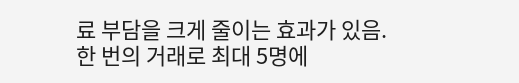료 부담을 크게 줄이는 효과가 있음. 한 번의 거래로 최대 5명에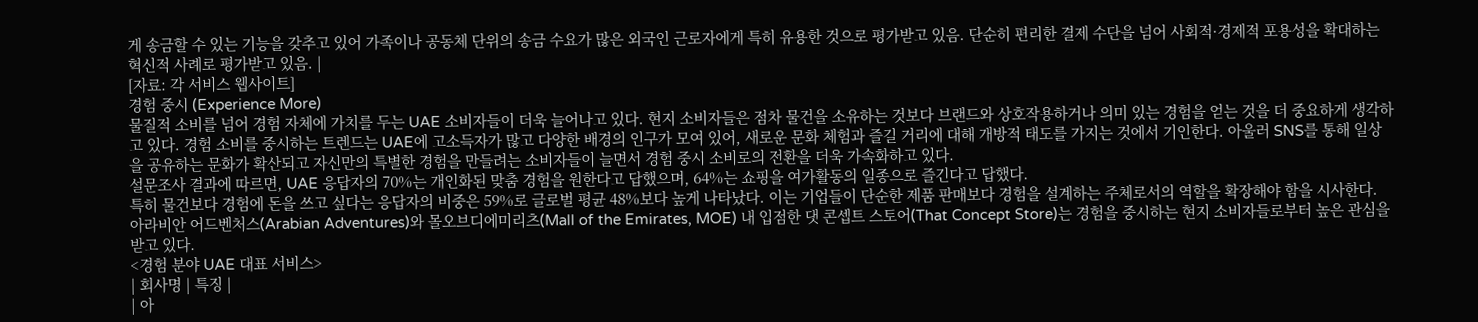게 송금할 수 있는 기능을 갖추고 있어 가족이나 공동체 단위의 송금 수요가 많은 외국인 근로자에게 특히 유용한 것으로 평가받고 있음. 단순히 편리한 결제 수단을 넘어 사회적·경제적 포용성을 확대하는 혁신적 사례로 평가받고 있음. |
[자료: 각 서비스 웹사이트]
경험 중시 (Experience More)
물질적 소비를 넘어 경험 자체에 가치를 두는 UAE 소비자들이 더욱 늘어나고 있다. 현지 소비자들은 점차 물건을 소유하는 것보다 브랜드와 상호작용하거나 의미 있는 경험을 얻는 것을 더 중요하게 생각하고 있다. 경험 소비를 중시하는 트렌드는 UAE에 고소득자가 많고 다양한 배경의 인구가 모여 있어, 새로운 문화 체험과 즐길 거리에 대해 개방적 태도를 가지는 것에서 기인한다. 아울러 SNS를 통해 일상을 공유하는 문화가 확산되고 자신만의 특별한 경험을 만들려는 소비자들이 늘면서 경험 중시 소비로의 전환을 더욱 가속화하고 있다.
설문조사 결과에 따르면, UAE 응답자의 70%는 개인화된 맞춤 경험을 원한다고 답했으며, 64%는 쇼핑을 여가활동의 일종으로 즐긴다고 답했다.
특히 물건보다 경험에 돈을 쓰고 싶다는 응답자의 비중은 59%로 글로벌 평균 48%보다 높게 나타났다. 이는 기업들이 단순한 제품 판매보다 경험을 설계하는 주체로서의 역할을 확장해야 함을 시사한다.
아라비안 어드벤처스(Arabian Adventures)와 몰오브디에미리츠(Mall of the Emirates, MOE) 내 입점한 댓 콘셉트 스토어(That Concept Store)는 경험을 중시하는 현지 소비자들로부터 높은 관심을 받고 있다.
<경험 분야 UAE 대표 서비스>
| 회사명 | 특징 |
| 아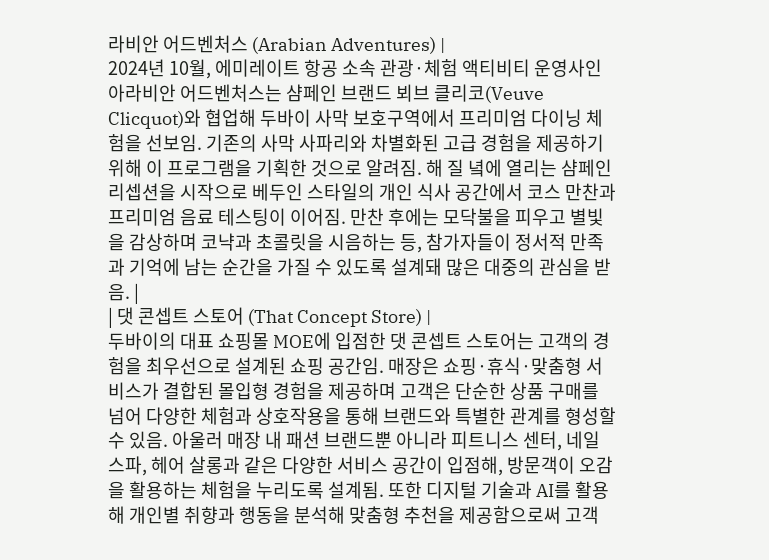라비안 어드벤처스 (Arabian Adventures) |
2024년 10월, 에미레이트 항공 소속 관광·체험 액티비티 운영사인 아라비안 어드벤처스는 샴페인 브랜드 뵈브 클리코(Veuve Clicquot)와 협업해 두바이 사막 보호구역에서 프리미엄 다이닝 체험을 선보임. 기존의 사막 사파리와 차별화된 고급 경험을 제공하기 위해 이 프로그램을 기획한 것으로 알려짐. 해 질 녘에 열리는 샴페인 리셉션을 시작으로 베두인 스타일의 개인 식사 공간에서 코스 만찬과 프리미엄 음료 테스팅이 이어짐. 만찬 후에는 모닥불을 피우고 별빛을 감상하며 코냑과 초콜릿을 시음하는 등, 참가자들이 정서적 만족과 기억에 남는 순간을 가질 수 있도록 설계돼 많은 대중의 관심을 받음. |
| 댓 콘셉트 스토어 (That Concept Store) |
두바이의 대표 쇼핑몰 MOE에 입점한 댓 콘셉트 스토어는 고객의 경험을 최우선으로 설계된 쇼핑 공간임. 매장은 쇼핑·휴식·맞춤형 서비스가 결합된 몰입형 경험을 제공하며 고객은 단순한 상품 구매를 넘어 다양한 체험과 상호작용을 통해 브랜드와 특별한 관계를 형성할 수 있음. 아울러 매장 내 패션 브랜드뿐 아니라 피트니스 센터, 네일 스파, 헤어 살롱과 같은 다양한 서비스 공간이 입점해, 방문객이 오감을 활용하는 체험을 누리도록 설계됨. 또한 디지털 기술과 AI를 활용해 개인별 취향과 행동을 분석해 맞춤형 추천을 제공함으로써 고객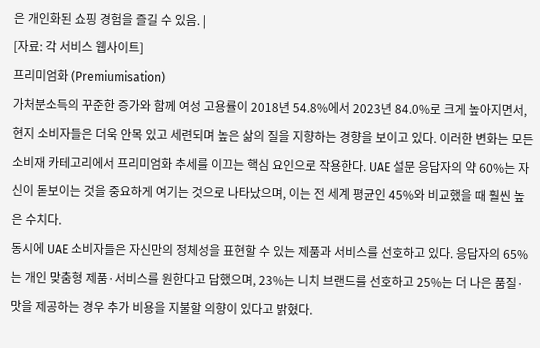은 개인화된 쇼핑 경험을 즐길 수 있음. |
[자료: 각 서비스 웹사이트]
프리미엄화 (Premiumisation)
가처분소득의 꾸준한 증가와 함께 여성 고용률이 2018년 54.8%에서 2023년 84.0%로 크게 높아지면서, 현지 소비자들은 더욱 안목 있고 세련되며 높은 삶의 질을 지향하는 경향을 보이고 있다. 이러한 변화는 모든 소비재 카테고리에서 프리미엄화 추세를 이끄는 핵심 요인으로 작용한다. UAE 설문 응답자의 약 60%는 자신이 돋보이는 것을 중요하게 여기는 것으로 나타났으며, 이는 전 세계 평균인 45%와 비교했을 때 훨씬 높은 수치다.
동시에 UAE 소비자들은 자신만의 정체성을 표현할 수 있는 제품과 서비스를 선호하고 있다. 응답자의 65%는 개인 맞춤형 제품·서비스를 원한다고 답했으며, 23%는 니치 브랜드를 선호하고 25%는 더 나은 품질·맛을 제공하는 경우 추가 비용을 지불할 의향이 있다고 밝혔다.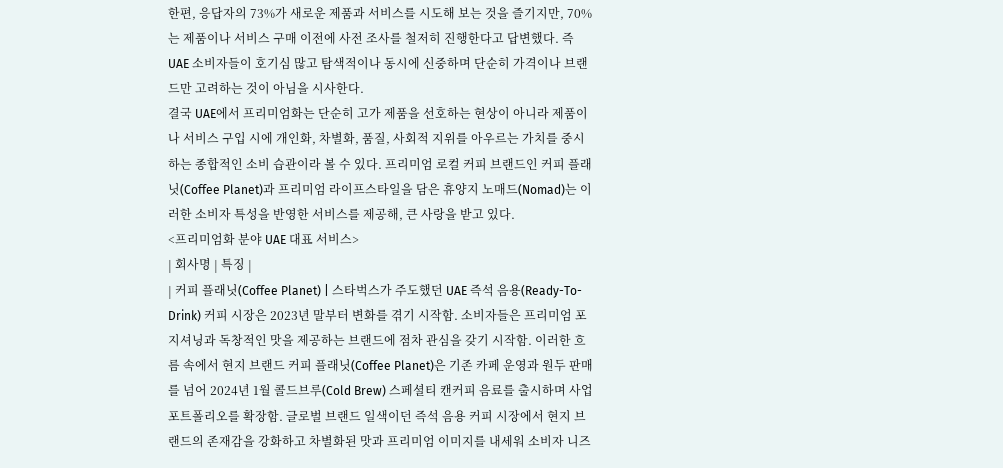한편, 응답자의 73%가 새로운 제품과 서비스를 시도해 보는 것을 즐기지만, 70%는 제품이나 서비스 구매 이전에 사전 조사를 철저히 진행한다고 답변했다. 즉 UAE 소비자들이 호기심 많고 탐색적이나 동시에 신중하며 단순히 가격이나 브랜드만 고려하는 것이 아님을 시사한다.
결국 UAE에서 프리미엄화는 단순히 고가 제품을 선호하는 현상이 아니라 제품이나 서비스 구입 시에 개인화, 차별화, 품질, 사회적 지위를 아우르는 가치를 중시하는 종합적인 소비 습관이라 볼 수 있다. 프리미엄 로컬 커피 브랜드인 커피 플래닛(Coffee Planet)과 프리미엄 라이프스타일을 담은 휴양지 노매드(Nomad)는 이러한 소비자 특성을 반영한 서비스를 제공해, 큰 사랑을 받고 있다.
<프리미엄화 분야 UAE 대표 서비스>
| 회사명 | 특징 |
| 커피 플래닛(Coffee Planet) | 스타벅스가 주도했던 UAE 즉석 음용(Ready-To-Drink) 커피 시장은 2023년 말부터 변화를 겪기 시작함. 소비자들은 프리미엄 포지셔닝과 독창적인 맛을 제공하는 브랜드에 점차 관심을 갖기 시작함. 이러한 흐름 속에서 현지 브랜드 커피 플래닛(Coffee Planet)은 기존 카페 운영과 원두 판매를 넘어 2024년 1월 콜드브루(Cold Brew) 스페셜티 캔커피 음료를 출시하며 사업 포트폴리오를 확장함. 글로벌 브랜드 일색이던 즉석 음용 커피 시장에서 현지 브랜드의 존재감을 강화하고 차별화된 맛과 프리미엄 이미지를 내세워 소비자 니즈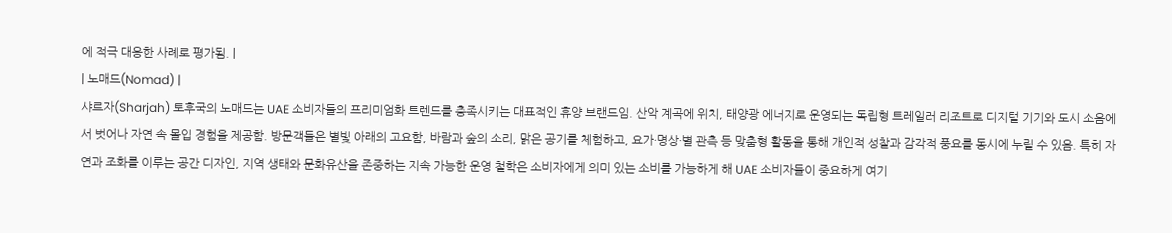에 적극 대응한 사례로 평가됨. |
| 노매드(Nomad) |
샤르자(Sharjah) 토후국의 노매드는 UAE 소비자들의 프리미엄화 트렌드를 충족시키는 대표적인 휴양 브랜드임. 산악 계곡에 위치, 태양광 에너지로 운영되는 독립형 트레일러 리조트로 디지털 기기와 도시 소음에서 벗어나 자연 속 몰입 경험을 제공함. 방문객들은 별빛 아래의 고요함, 바람과 숲의 소리, 맑은 공기를 체험하고, 요가·명상·별 관측 등 맞춤형 활동을 통해 개인적 성찰과 감각적 풍요를 동시에 누릴 수 있음. 특히 자연과 조화를 이루는 공간 디자인, 지역 생태와 문화유산을 존중하는 지속 가능한 운영 철학은 소비자에게 의미 있는 소비를 가능하게 해 UAE 소비자들이 중요하게 여기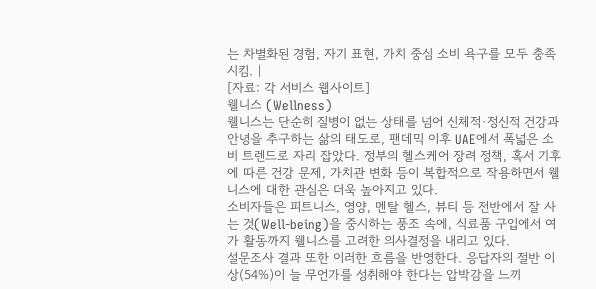는 차별화된 경험, 자기 표현, 가치 중심 소비 욕구를 모두 충족시킴. |
[자료: 각 서비스 웹사이트]
웰니스 (Wellness)
웰니스는 단순히 질병이 없는 상태를 넘어 신체적·정신적 건강과 안녕을 추구하는 삶의 태도로, 팬데믹 이후 UAE에서 폭넓은 소비 트렌드로 자리 잡았다. 정부의 헬스케어 장려 정책, 혹서 기후에 따른 건강 문제, 가치관 변화 등이 복합적으로 작용하면서 웰니스에 대한 관심은 더욱 높아지고 있다.
소비자들은 피트니스, 영양, 멘탈 헬스, 뷰티 등 전반에서 잘 사는 것(Well-being)을 중시하는 풍조 속에, 식료품 구입에서 여가 활동까지 웰니스를 고려한 의사결정을 내리고 있다.
설문조사 결과 또한 이러한 흐름을 반영한다. 응답자의 절반 이상(54%)이 늘 무언가를 성취해야 한다는 압박감을 느끼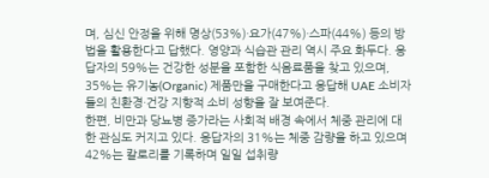며, 심신 안정을 위해 명상(53%)·요가(47%)·스파(44%) 등의 방법을 활용한다고 답했다. 영양과 식습관 관리 역시 주요 화두다. 응답자의 59%는 건강한 성분을 포함한 식음료품을 찾고 있으며, 35%는 유기농(Organic) 제품만을 구매한다고 응답해 UAE 소비자들의 친환경·건강 지향적 소비 성향을 잘 보여준다.
한편, 비만과 당뇨병 증가라는 사회적 배경 속에서 체중 관리에 대한 관심도 커지고 있다. 응답자의 31%는 체중 감량을 하고 있으며 42%는 칼로리를 기록하며 일일 섭취량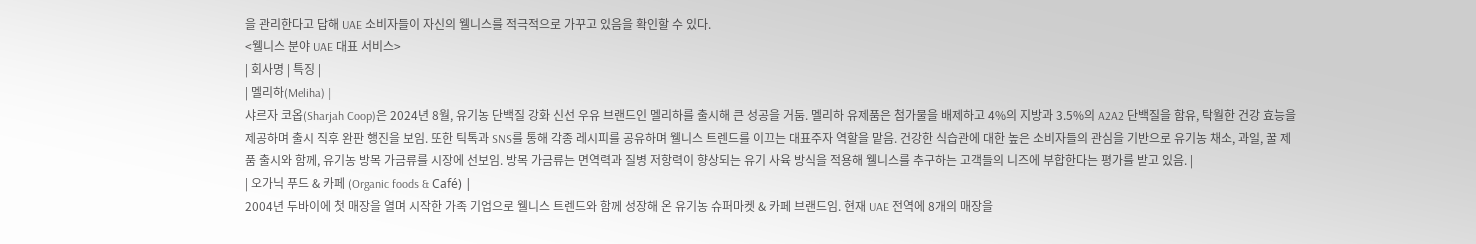을 관리한다고 답해 UAE 소비자들이 자신의 웰니스를 적극적으로 가꾸고 있음을 확인할 수 있다.
<웰니스 분야 UAE 대표 서비스>
| 회사명 | 특징 |
| 멜리하(Meliha) |
샤르자 코옵(Sharjah Coop)은 2024년 8월, 유기농 단백질 강화 신선 우유 브랜드인 멜리하를 출시해 큰 성공을 거둠. 멜리하 유제품은 첨가물을 배제하고 4%의 지방과 3.5%의 A2A2 단백질을 함유, 탁월한 건강 효능을 제공하며 출시 직후 완판 행진을 보임. 또한 틱톡과 SNS를 통해 각종 레시피를 공유하며 웰니스 트렌드를 이끄는 대표주자 역할을 맡음. 건강한 식습관에 대한 높은 소비자들의 관심을 기반으로 유기농 채소, 과일, 꿀 제품 출시와 함께, 유기농 방목 가금류를 시장에 선보임. 방목 가금류는 면역력과 질병 저항력이 향상되는 유기 사육 방식을 적용해 웰니스를 추구하는 고객들의 니즈에 부합한다는 평가를 받고 있음. |
| 오가닉 푸드 & 카페 (Organic foods & Café) |
2004년 두바이에 첫 매장을 열며 시작한 가족 기업으로 웰니스 트렌드와 함께 성장해 온 유기농 슈퍼마켓 & 카페 브랜드임. 현재 UAE 전역에 8개의 매장을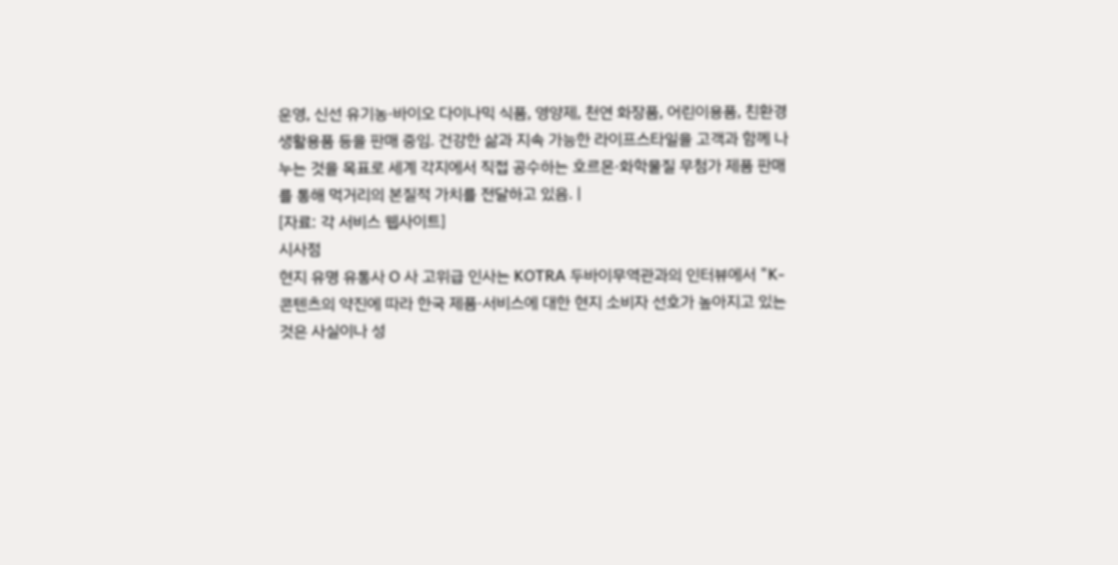운영, 신선 유기농·바이오 다이나믹 식품, 영양제, 천연 화장품, 어린이용품, 친환경 생활용품 등을 판매 중임. 건강한 삶과 지속 가능한 라이프스타일을 고객과 함께 나누는 것을 목표로 세계 각지에서 직접 공수하는 호르몬·화학물질 무첨가 제품 판매를 통해 먹거리의 본질적 가치를 전달하고 있음. |
[자료: 각 서비스 웹사이트]
시사점
현지 유명 유통사 O 사 고위급 인사는 KOTRA 두바이무역관과의 인터뷰에서 "K-콘텐츠의 약진에 따라 한국 제품·서비스에 대한 현지 소비자 선호가 높아지고 있는 것은 사실이나 성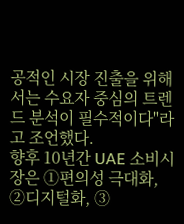공적인 시장 진출을 위해서는 수요자 중심의 트렌드 분석이 필수적이다"라고 조언했다.
향후 10년간 UAE 소비시장은 ①편의성 극대화, ②디지털화, ③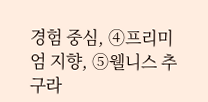경험 중심, ④프리미엄 지향, ⑤웰니스 추구라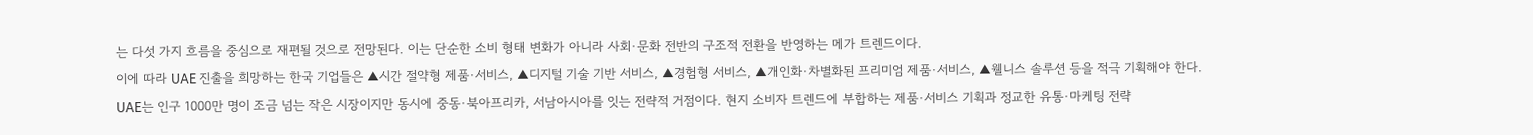는 다섯 가지 흐름을 중심으로 재편될 것으로 전망된다. 이는 단순한 소비 형태 변화가 아니라 사회·문화 전반의 구조적 전환을 반영하는 메가 트렌드이다.
이에 따라 UAE 진출을 희망하는 한국 기업들은 ▲시간 절약형 제품·서비스, ▲디지털 기술 기반 서비스, ▲경험형 서비스, ▲개인화·차별화된 프리미엄 제품·서비스, ▲웰니스 솔루션 등을 적극 기획해야 한다.
UAE는 인구 1000만 명이 조금 넘는 작은 시장이지만 동시에 중동·북아프리카, 서남아시아를 잇는 전략적 거점이다. 현지 소비자 트렌드에 부합하는 제품·서비스 기획과 정교한 유통·마케팅 전략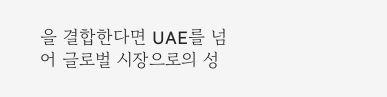을 결합한다면 UAE를 넘어 글로벌 시장으로의 성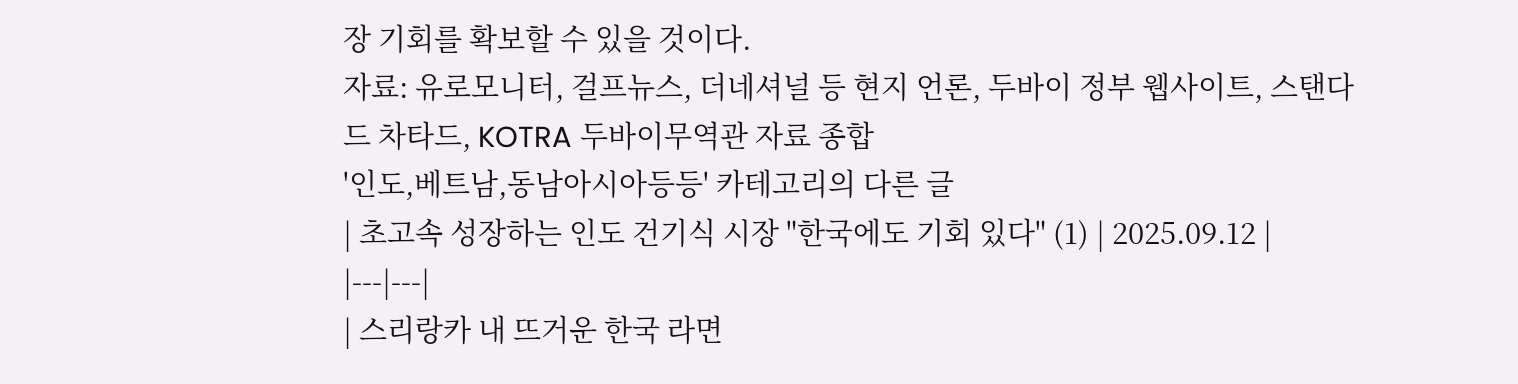장 기회를 확보할 수 있을 것이다.
자료: 유로모니터, 걸프뉴스, 더네셔널 등 현지 언론, 두바이 정부 웹사이트, 스탠다드 차타드, KOTRA 두바이무역관 자료 종합
'인도,베트남,동남아시아등등' 카테고리의 다른 글
| 초고속 성장하는 인도 건기식 시장 "한국에도 기회 있다" (1) | 2025.09.12 |
|---|---|
| 스리랑카 내 뜨거운 한국 라면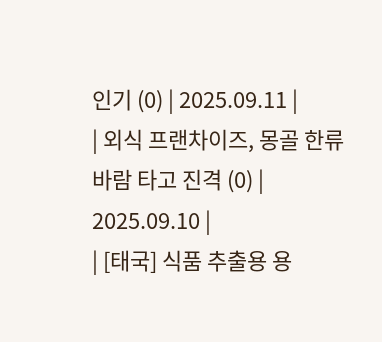인기 (0) | 2025.09.11 |
| 외식 프랜차이즈, 몽골 한류 바람 타고 진격 (0) | 2025.09.10 |
| [태국] 식품 추출용 용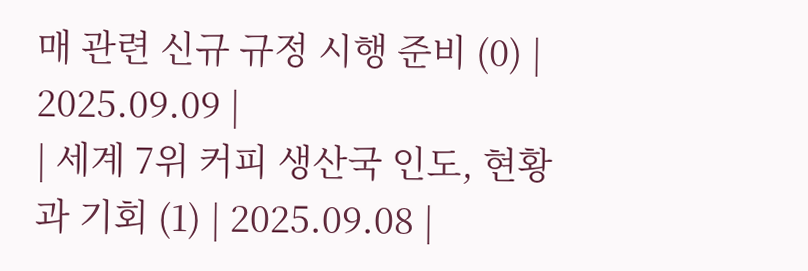매 관련 신규 규정 시행 준비 (0) | 2025.09.09 |
| 세계 7위 커피 생산국 인도, 현황과 기회 (1) | 2025.09.08 |